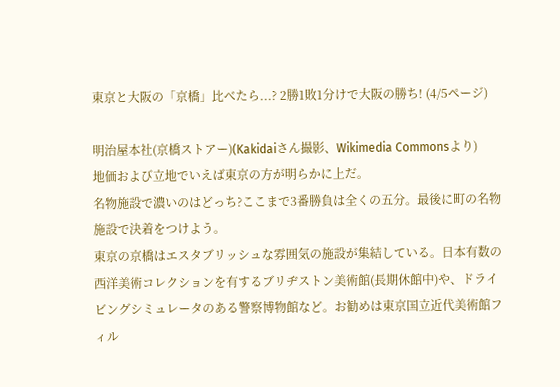東京と大阪の「京橋」比べたら...? 2勝1敗1分けで大阪の勝ち! (4/5ページ)

明治屋本社(京橋ストアー)(Kakidaiさん撮影、Wikimedia Commonsより)
地価および立地でいえば東京の方が明らかに上だ。
名物施設で濃いのはどっち?ここまで3番勝負は全くの五分。最後に町の名物施設で決着をつけよう。
東京の京橋はエスタブリッシュな雰囲気の施設が集結している。日本有数の西洋美術コレクションを有するブリヂストン美術館(長期休館中)や、ドライビングシミュレータのある警察博物館など。お勧めは東京国立近代美術館フィル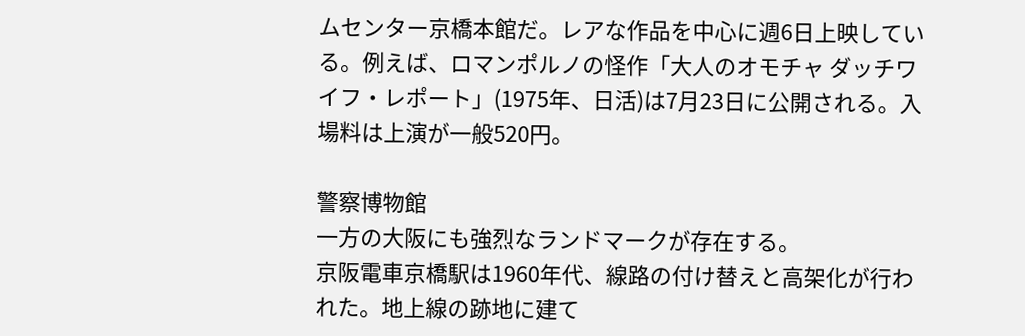ムセンター京橋本館だ。レアな作品を中心に週6日上映している。例えば、ロマンポルノの怪作「大人のオモチャ ダッチワイフ・レポート」(1975年、日活)は7月23日に公開される。入場料は上演が一般520円。

警察博物館
一方の大阪にも強烈なランドマークが存在する。
京阪電車京橋駅は1960年代、線路の付け替えと高架化が行われた。地上線の跡地に建て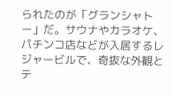られたのが「グランシャトー」だ。サウナやカラオケ、パチンコ店などが入居するレジャービルで、奇抜な外観とテ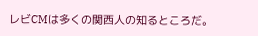レビCMは多くの関西人の知るところだ。